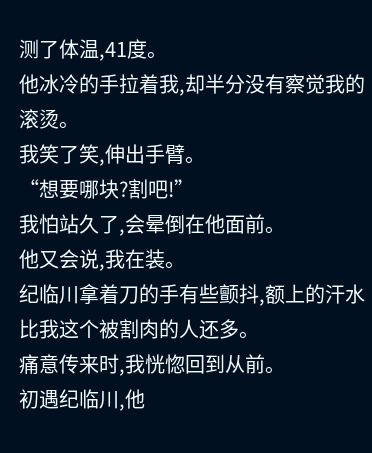测了体温,41度。
他冰冷的手拉着我,却半分没有察觉我的滚烫。
我笑了笑,伸出手臂。
“想要哪块?割吧!”
我怕站久了,会晕倒在他面前。
他又会说,我在装。
纪临川拿着刀的手有些颤抖,额上的汗水比我这个被割肉的人还多。
痛意传来时,我恍惚回到从前。
初遇纪临川,他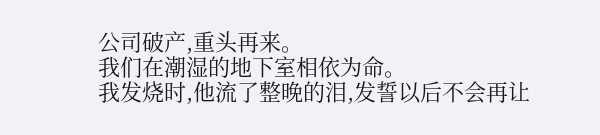公司破产,重头再来。
我们在潮湿的地下室相依为命。
我发烧时,他流了整晚的泪,发誓以后不会再让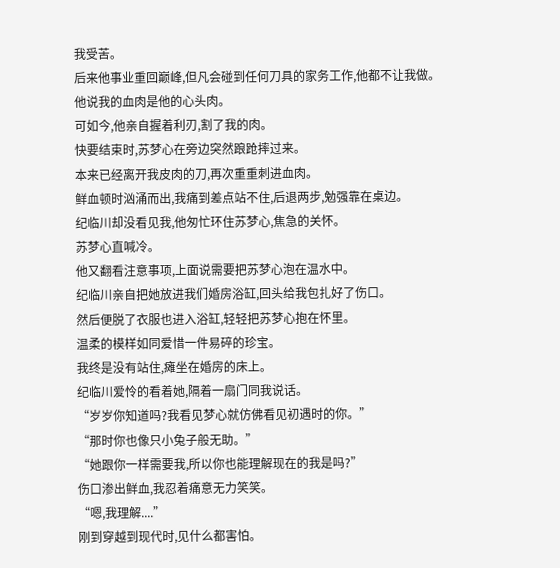我受苦。
后来他事业重回巅峰,但凡会碰到任何刀具的家务工作,他都不让我做。
他说我的血肉是他的心头肉。
可如今,他亲自握着利刃,割了我的肉。
快要结束时,苏梦心在旁边突然踉跄摔过来。
本来已经离开我皮肉的刀,再次重重刺进血肉。
鲜血顿时汹涌而出,我痛到差点站不住,后退两步,勉强靠在桌边。
纪临川却没看见我,他匆忙环住苏梦心,焦急的关怀。
苏梦心直喊冷。
他又翻看注意事项,上面说需要把苏梦心泡在温水中。
纪临川亲自把她放进我们婚房浴缸,回头给我包扎好了伤口。
然后便脱了衣服也进入浴缸,轻轻把苏梦心抱在怀里。
温柔的模样如同爱惜一件易碎的珍宝。
我终是没有站住,瘫坐在婚房的床上。
纪临川爱怜的看着她,隔着一扇门同我说话。
“岁岁你知道吗?我看见梦心就仿佛看见初遇时的你。”
“那时你也像只小兔子般无助。”
“她跟你一样需要我,所以你也能理解现在的我是吗?”
伤口渗出鲜血,我忍着痛意无力笑笑。
“嗯,我理解....”
刚到穿越到现代时,见什么都害怕。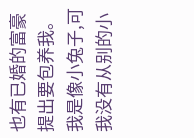也有已婚的富豪提出要包养我。
我是像小兔子,可我没有从别的小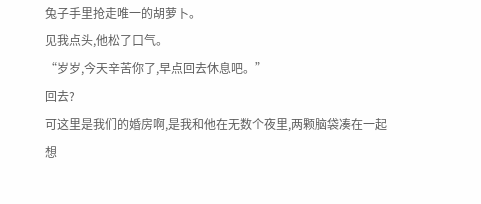兔子手里抢走唯一的胡萝卜。
见我点头,他松了口气。
“岁岁,今天辛苦你了,早点回去休息吧。”
回去?
可这里是我们的婚房啊,是我和他在无数个夜里,两颗脑袋凑在一起想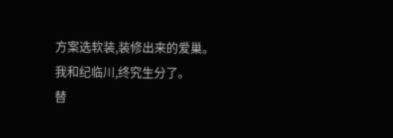方案选软装,装修出来的爱巢。
我和纪临川,终究生分了。
替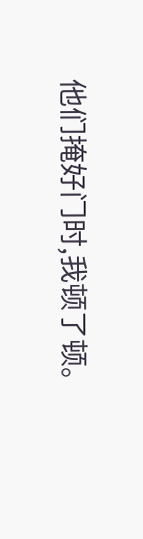他们掩好门时,我顿了顿。